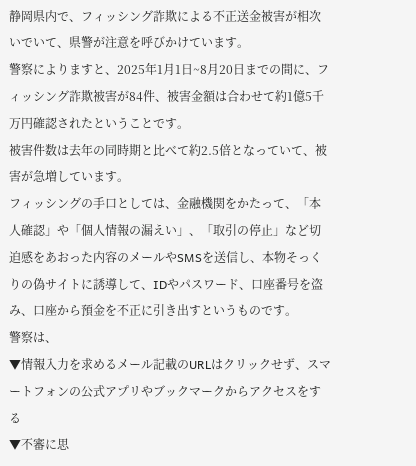静岡県内で、フィッシング詐欺による不正送金被害が相次いでいて、県警が注意を呼びかけています。
警察によりますと、2025年1月1日~8月20日までの間に、フィッシング詐欺被害が84件、被害金額は合わせて約1億5千万円確認されたということです。
被害件数は去年の同時期と比べて約2.5倍となっていて、被害が急増しています。
フィッシングの手口としては、金融機関をかたって、「本人確認」や「個人情報の漏えい」、「取引の停止」など切迫感をあおった内容のメールやSMSを送信し、本物そっくりの偽サイトに誘導して、IDやパスワード、口座番号を盗み、口座から預金を不正に引き出すというものです。
警察は、
▼情報入力を求めるメール記載のURLはクリックせず、スマートフォンの公式アプリやブックマークからアクセスをする
▼不審に思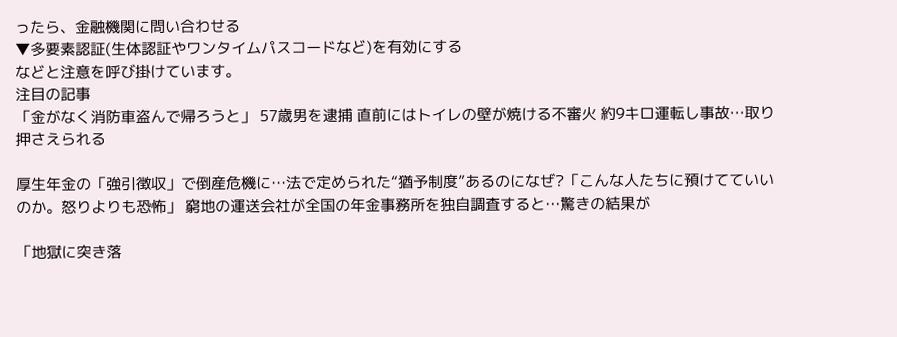ったら、金融機関に問い合わせる
▼多要素認証(生体認証やワンタイムパスコードなど)を有効にする
などと注意を呼び掛けています。
注目の記事
「金がなく消防車盗んで帰ろうと」 57歳男を逮捕 直前にはトイレの壁が焼ける不審火 約9キロ運転し事故…取り押さえられる

厚生年金の「強引徴収」で倒産危機に…法で定められた“猶予制度”あるのになぜ?「こんな人たちに預けてていいのか。怒りよりも恐怖」 窮地の運送会社が全国の年金事務所を独自調査すると…驚きの結果が

「地獄に突き落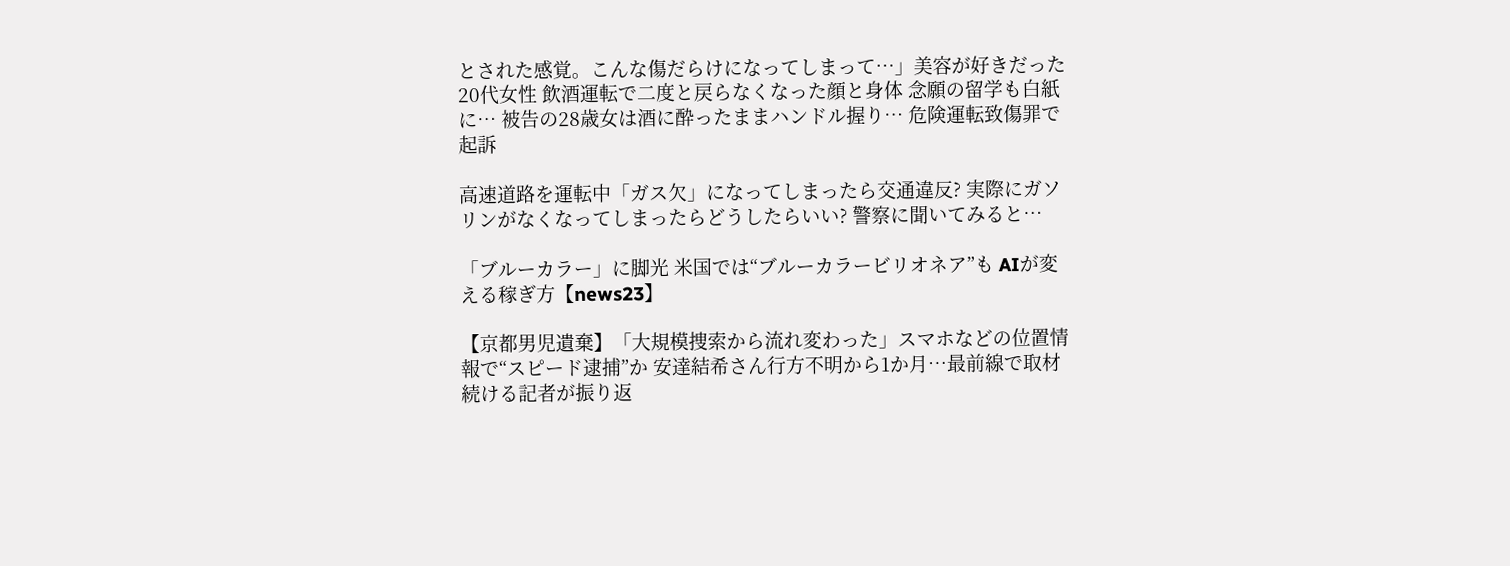とされた感覚。こんな傷だらけになってしまって…」美容が好きだった20代女性 飲酒運転で二度と戻らなくなった顔と身体 念願の留学も白紙に… 被告の28歳女は酒に酔ったままハンドル握り… 危険運転致傷罪で起訴

高速道路を運転中「ガス欠」になってしまったら交通違反? 実際にガソリンがなくなってしまったらどうしたらいい? 警察に聞いてみると…

「ブルーカラー」に脚光 米国では“ブルーカラービリオネア”も AIが変える稼ぎ方【news23】

【京都男児遺棄】「大規模捜索から流れ変わった」スマホなどの位置情報で“スピード逮捕”か 安達結希さん行方不明から1か月…最前線で取材続ける記者が振り返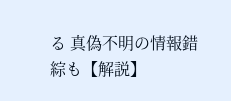る 真偽不明の情報錯綜も【解説】